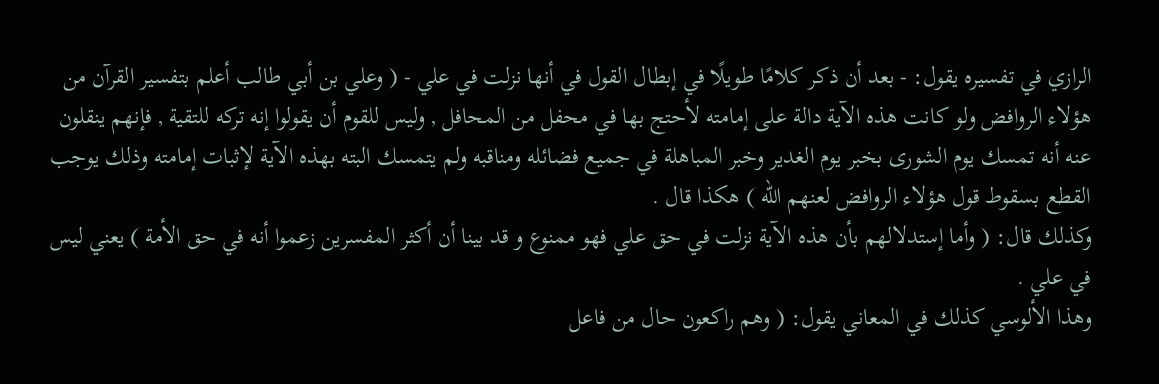الرازي في تفسيره يقول: - بعد أن ذكر كلامًا طويلًا في إبطال القول في أنها نزلت في علي - ( وعلي بن أبي طالب أعلم بتفسير القرآن من هؤلاء الروافض ولو كانت هذه الآية دالة على إمامته لأحتج بها في محفل من المحافل , وليس للقوم أن يقولوا إنه تركه للتقية , فإنهم ينقلون عنه أنه تمسك يوم الشورى بخبر يوم الغدير وخبر المباهلة في جميع فضائله ومناقبه ولم يتمسك البته بهذه الآية لإثبات إمامته وذلك يوجب القطع بسقوط قول هؤلاء الروافض لعنهم الله ) هكذا قال .
وكذلك قال: ( وأما إستدلالهم بأن هذه الآية نزلت في حق علي فهو ممنوع و قد بينا أن أكثر المفسرين زعموا أنه في حق الأمة ) يعني ليس في علي .
وهذا الألوسي كذلك في المعاني يقول: ( وهم راكعون حال من فاعل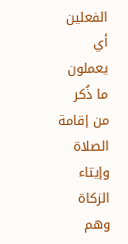الفعلين أي يعملون ما ذُكر من إقامة الصلاة وإيتاء الزكاة وهم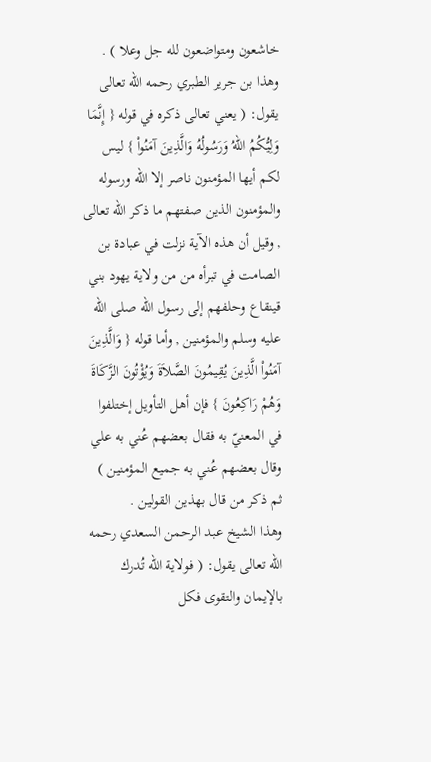خاشعون ومتواضعون لله جل وعلا ) .
وهذا بن جرير الطبري رحمه الله تعالى يقول: ( يعني تعالى ذكره في قوله { إِنَّمَا وَلِيُّكُمُ اللّهُ وَرَسُولُهُ وَالَّذِينَ آمَنُواْ } ليس لكم أيها المؤمنون ناصر إلا الله ورسوله والمؤمنون الذين صفتهم ما ذكر الله تعالى , وقيل أن هذه الآية نزلت في عبادة بن الصامت في تبرأه من من ولاية يهود بني قينقاع وحلفهم إلى رسول الله صلى الله عليه وسلم والمؤمنين , وأما قوله { وَالَّذِينَ آمَنُواْ الَّذِينَ يُقِيمُونَ الصَّلاَةَ وَيُؤْتُونَ الزَّكَاةَ وَهُمْ رَاكِعُونَ } فإن أهل التأويل إختلفوا في المعنيّ به فقال بعضهم عُني به علي وقال بعضهم عُني به جميع المؤمنين ) ثم ذكر من قال بهذين القولين .
وهذا الشيخ عبد الرحمن السعدي رحمه الله تعالى يقول: ( فولاية الله تُدرك بالإيمان والتقوى فكل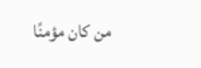من كان مؤمنًا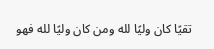تقيًا كان وليًا لله ومن كان وليًا لله فهو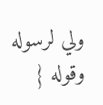ولي لرسوله وقوله {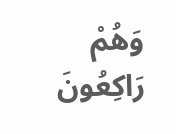وَهُمْ رَاكِعُونَ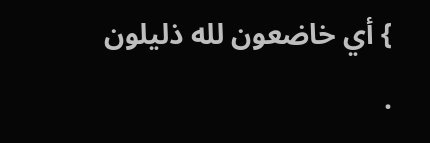} أي خاضعون لله ذليلون .